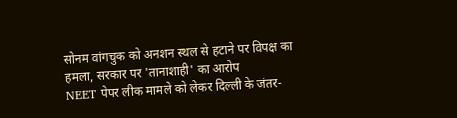सोनम वांगचुक को अनशन स्थल से हटाने पर विपक्ष का हमला, सरकार पर 'तानाशाही' का आरोप
NEET पेपर लीक मामले को लेकर दिल्ली के जंतर-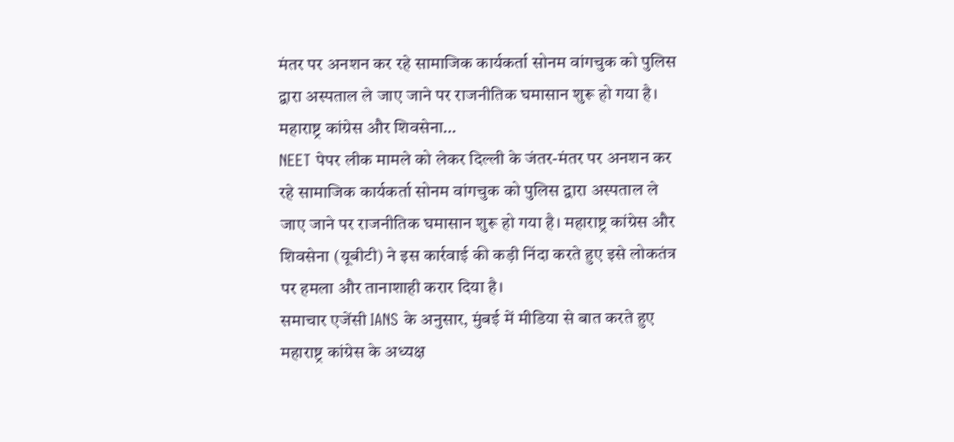मंतर पर अनशन कर रहे सामाजिक कार्यकर्ता सोनम वांगचुक को पुलिस द्वारा अस्पताल ले जाए जाने पर राजनीतिक घमासान शुरू हो गया है। महाराष्ट्र कांग्रेस और शिवसेना…
NEET पेपर लीक मामले को लेकर दिल्ली के जंतर-मंतर पर अनशन कर रहे सामाजिक कार्यकर्ता सोनम वांगचुक को पुलिस द्वारा अस्पताल ले जाए जाने पर राजनीतिक घमासान शुरू हो गया है। महाराष्ट्र कांग्रेस और शिवसेना (यूबीटी) ने इस कार्रवाई की कड़ी निंदा करते हुए इसे लोकतंत्र पर हमला और तानाशाही करार दिया है।
समाचार एजेंसी IANS के अनुसार, मुंबई में मीडिया से बात करते हुए महाराष्ट्र कांग्रेस के अध्यक्ष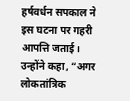हर्षवर्धन सपकाल ने इस घटना पर गहरी आपत्ति जताई। उन्होंने कहा, “अगर लोकतांत्रिक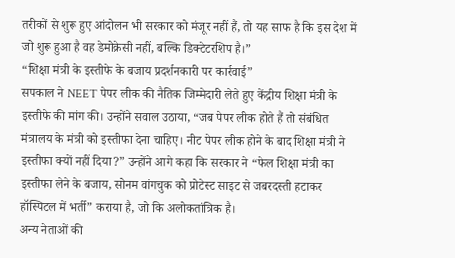तरीकों से शुरू हुए आंदोलन भी सरकार को मंजूर नहीं हैं, तो यह साफ है कि इस देश में जो शुरू हुआ है वह डेमोक्रेसी नहीं, बल्कि डिक्टेटरशिप है।”
“शिक्षा मंत्री के इस्तीफे के बजाय प्रदर्शनकारी पर कार्रवाई”
सपकाल ने NEET पेपर लीक की नैतिक जिम्मेदारी लेते हुए केंद्रीय शिक्षा मंत्री के इस्तीफे की मांग की। उन्होंने सवाल उठाया, “जब पेपर लीक होते हैं तो संबंधित मंत्रालय के मंत्री को इस्तीफा देना चाहिए। नीट पेपर लीक होने के बाद शिक्षा मंत्री ने इस्तीफा क्यों नहीं दिया?” उन्होंने आगे कहा कि सरकार ने “फेल शिक्षा मंत्री का इस्तीफा लेने के बजाय, सोनम वांगचुक को प्रोटेस्ट साइट से जबरदस्ती हटाकर हॉस्पिटल में भर्ती” कराया है, जो कि अलोकतांत्रिक है।
अन्य नेताओं की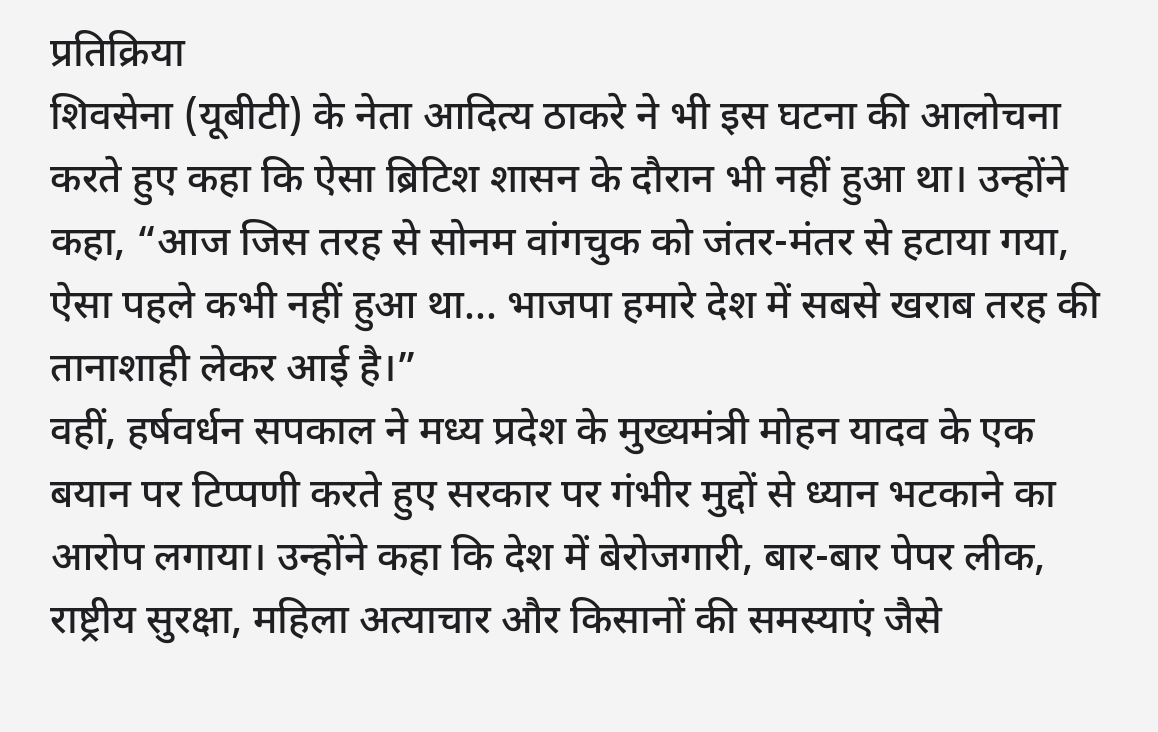प्रतिक्रिया
शिवसेना (यूबीटी) के नेता आदित्य ठाकरे ने भी इस घटना की आलोचना करते हुए कहा कि ऐसा ब्रिटिश शासन के दौरान भी नहीं हुआ था। उन्होंने कहा, “आज जिस तरह से सोनम वांगचुक को जंतर-मंतर से हटाया गया, ऐसा पहले कभी नहीं हुआ था... भाजपा हमारे देश में सबसे खराब तरह की तानाशाही लेकर आई है।”
वहीं, हर्षवर्धन सपकाल ने मध्य प्रदेश के मुख्यमंत्री मोहन यादव के एक बयान पर टिप्पणी करते हुए सरकार पर गंभीर मुद्दों से ध्यान भटकाने का आरोप लगाया। उन्होंने कहा कि देश में बेरोजगारी, बार-बार पेपर लीक, राष्ट्रीय सुरक्षा, महिला अत्याचार और किसानों की समस्याएं जैसे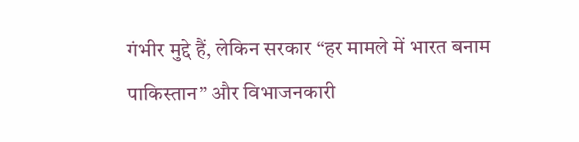गंभीर मुद्दे हैं, लेकिन सरकार “हर मामले में भारत बनाम पाकिस्तान” और विभाजनकारी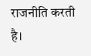राजनीति करती है।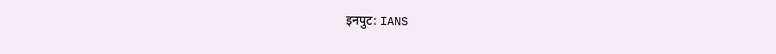इनपुट: IANS